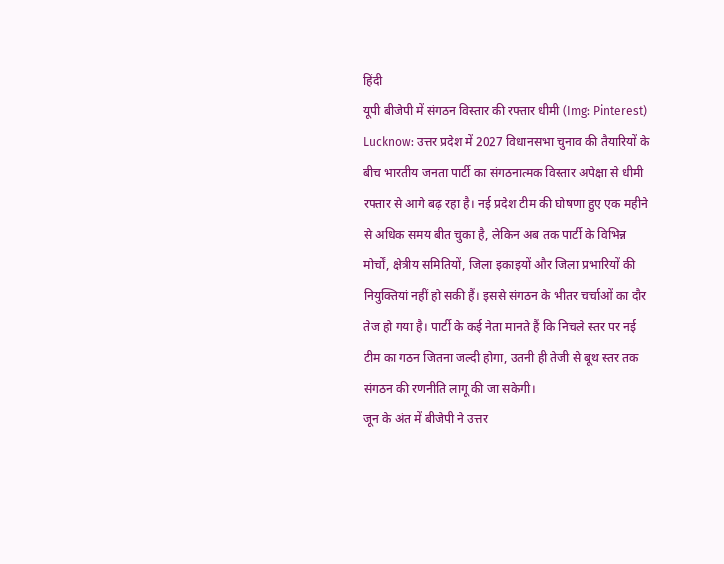हिंदी
यूपी बीजेपी में संगठन विस्तार की रफ्तार धीमी (Img: Pinterest)
Lucknow: उत्तर प्रदेश में 2027 विधानसभा चुनाव की तैयारियों के बीच भारतीय जनता पार्टी का संगठनात्मक विस्तार अपेक्षा से धीमी रफ्तार से आगे बढ़ रहा है। नई प्रदेश टीम की घोषणा हुए एक महीने से अधिक समय बीत चुका है, लेकिन अब तक पार्टी के विभिन्न मोर्चों, क्षेत्रीय समितियों, जिला इकाइयों और जिला प्रभारियों की नियुक्तियां नहीं हो सकी हैं। इससे संगठन के भीतर चर्चाओं का दौर तेज हो गया है। पार्टी के कई नेता मानते हैं कि निचले स्तर पर नई टीम का गठन जितना जल्दी होगा, उतनी ही तेजी से बूथ स्तर तक संगठन की रणनीति लागू की जा सकेगी।
जून के अंत में बीजेपी ने उत्तर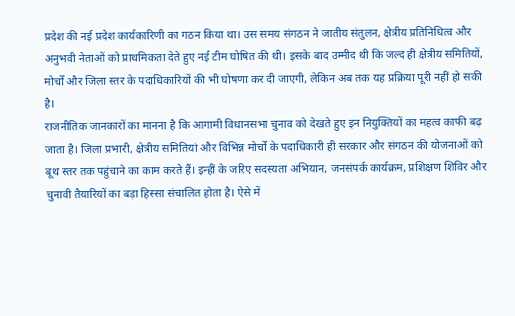प्रदेश की नई प्रदेश कार्यकारिणी का गठन किया था। उस समय संगठन ने जातीय संतुलन, क्षेत्रीय प्रतिनिधित्व और अनुभवी नेताओं को प्राथमिकता देते हुए नई टीम घोषित की थी। इसके बाद उम्मीद थी कि जल्द ही क्षेत्रीय समितियों, मोर्चों और जिला स्तर के पदाधिकारियों की भी घोषणा कर दी जाएगी, लेकिन अब तक यह प्रक्रिया पूरी नहीं हो सकी है।
राजनीतिक जानकारों का मानना है कि आगामी विधानसभा चुनाव को देखते हुए इन नियुक्तियों का महत्व काफी बढ़ जाता है। जिला प्रभारी, क्षेत्रीय समितियां और विभिन्न मोर्चों के पदाधिकारी ही सरकार और संगठन की योजनाओं को बूथ स्तर तक पहुंचाने का काम करते हैं। इन्हीं के जरिए सदस्यता अभियान, जनसंपर्क कार्यक्रम, प्रशिक्षण शिविर और चुनावी तैयारियों का बड़ा हिस्सा संचालित होता है। ऐसे में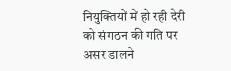नियुक्तियों में हो रही देरी को संगठन की गति पर असर डालने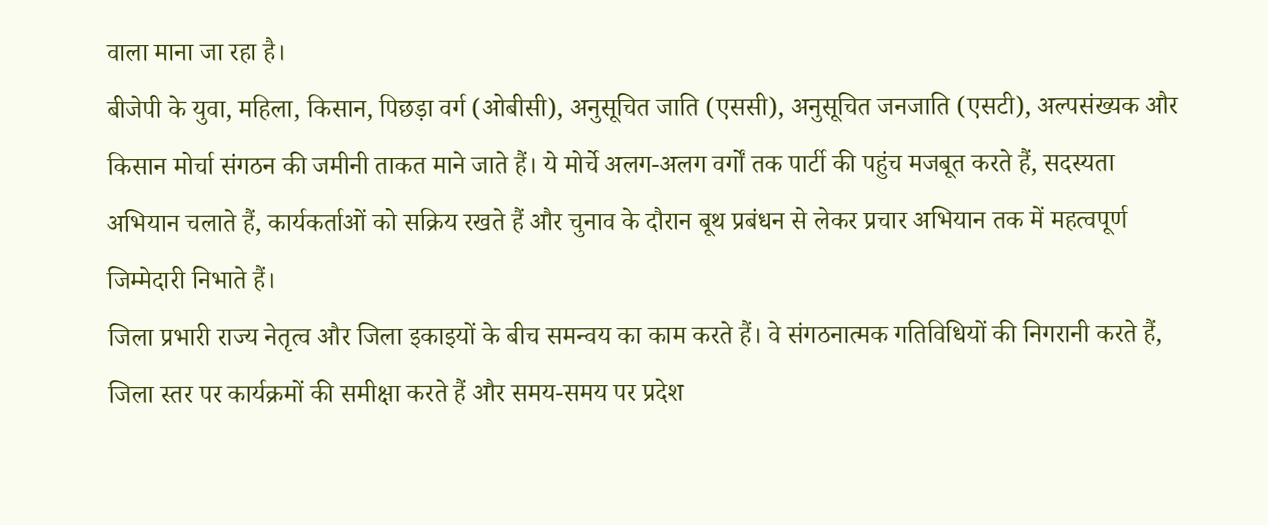वाला माना जा रहा है।
बीजेपी के युवा, महिला, किसान, पिछड़ा वर्ग (ओबीसी), अनुसूचित जाति (एससी), अनुसूचित जनजाति (एसटी), अल्पसंख्यक और किसान मोर्चा संगठन की जमीनी ताकत माने जाते हैं। ये मोर्चे अलग-अलग वर्गों तक पार्टी की पहुंच मजबूत करते हैं, सदस्यता अभियान चलाते हैं, कार्यकर्ताओं को सक्रिय रखते हैं और चुनाव के दौरान बूथ प्रबंधन से लेकर प्रचार अभियान तक में महत्वपूर्ण जिम्मेदारी निभाते हैं।
जिला प्रभारी राज्य नेतृत्व और जिला इकाइयों के बीच समन्वय का काम करते हैं। वे संगठनात्मक गतिविधियों की निगरानी करते हैं, जिला स्तर पर कार्यक्रमों की समीक्षा करते हैं और समय-समय पर प्रदेश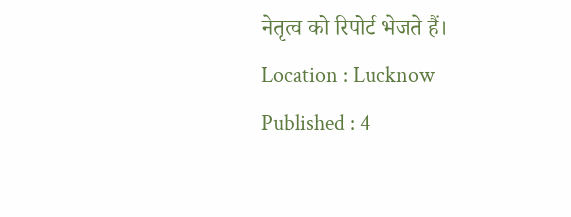नेतृत्व को रिपोर्ट भेजते हैं।
Location : Lucknow
Published : 4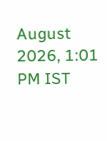August 2026, 1:01 PM IST